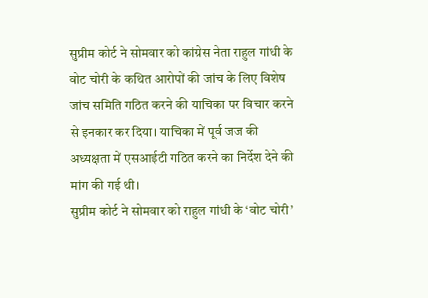सुप्रीम कोर्ट ने सोमवार को कांग्रेस नेता राहुल गांधी के वोट चोरी के कथित आरोपों की जांच के लिए विशेष जांच समिति गठित करने की याचिका पर विचार करने से इनकार कर दिया। याचिका में पूर्व जज की अध्यक्षता में एसआईटी गठित करने का निर्देश देने की मांग की गई थी।
सुप्रीम कोर्ट ने सोमवार को राहुल गांधी के ‘वोट चोरी’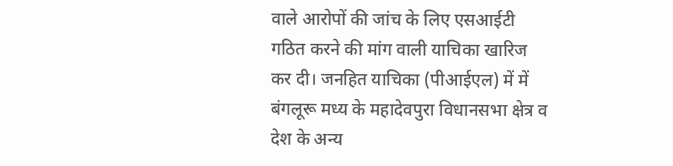वाले आरोपों की जांच के लिए एसआईटी गठित करने की मांग वाली याचिका खारिज कर दी। जनहित याचिका (पीआईएल) में में बंगलूरू मध्य के महादेवपुरा विधानसभा क्षेत्र व देश के अन्य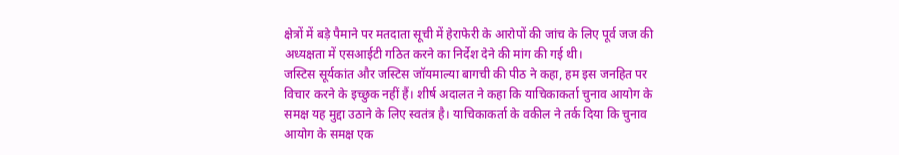क्षेत्रों में बड़े पैमाने पर मतदाता सूची में हेराफेरी के आरोपों की जांच के लिए पूर्व जज की अध्यक्षता में एसआईटी गठित करने का निर्देश देने की मांग की गई थी।
जस्टिस सूर्यकांत और जस्टिस जॉयमाल्या बागची की पीठ ने कहा, हम इस जनहित पर विचार करने के इच्छुक नहीं हैं। शीर्ष अदालत ने कहा कि याचिकाकर्ता चुनाव आयोग के समक्ष यह मुद्दा उठाने के लिए स्वतंत्र है। याचिकाकर्ता के वकील ने तर्क दिया कि चुनाव आयोग के समक्ष एक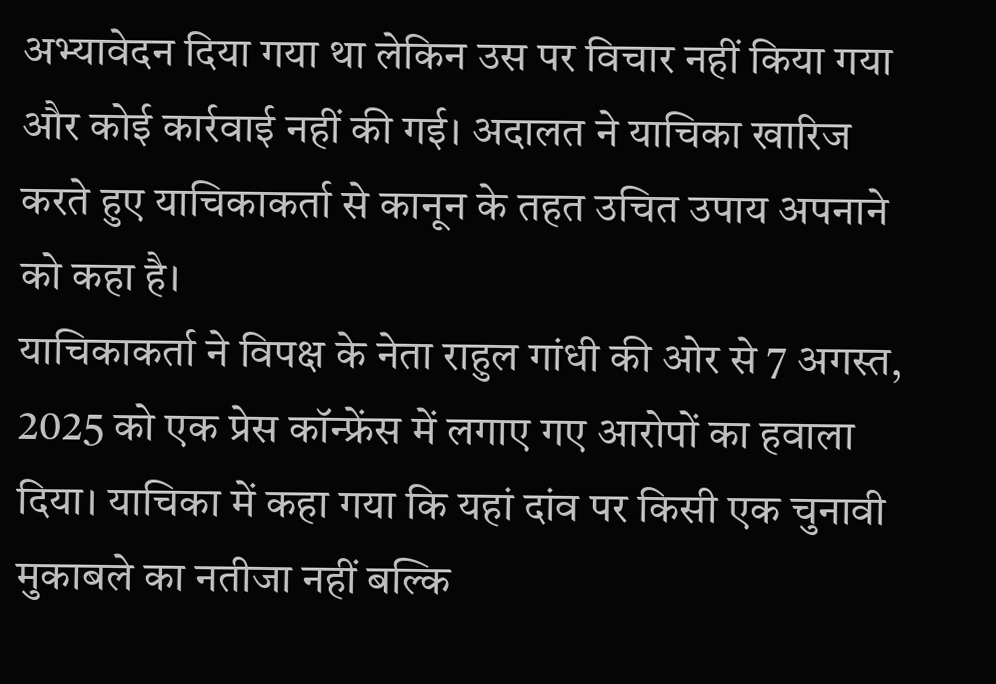अभ्यावेदन दिया गया था लेकिन उस पर विचार नहीं किया गया और कोई कार्रवाई नहीं की गई। अदालत ने याचिका खारिज करते हुए याचिकाकर्ता से कानून के तहत उचित उपाय अपनाने को कहा है।
याचिकाकर्ता ने विपक्ष के नेता राहुल गांधी की ओर से 7 अगस्त, 2025 को एक प्रेस कॉन्फ्रेंस में लगाए गए आरोपों का हवाला दिया। याचिका में कहा गया कि यहां दांव पर किसी एक चुनावी मुकाबले का नतीजा नहीं बल्कि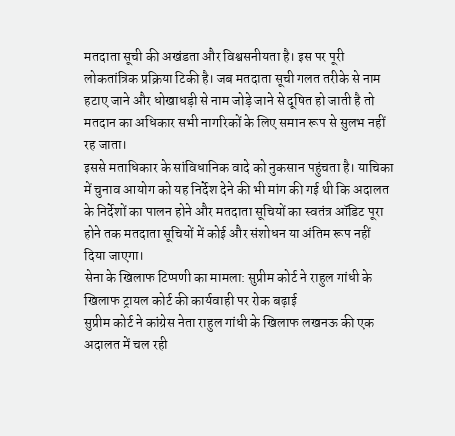मतदाता सूची की अखंडता और विश्वसनीयता है। इस पर पूरी लोकतांत्रिक प्रक्रिया टिकी है। जब मतदाता सूची गलत तरीके से नाम हटाए जाने और धोखाधड़ी से नाम जोड़े जाने से दूषित हो जाती है तो मतदान का अधिकार सभी नागरिकों के लिए समान रूप से सुलभ नहीं रह जाता।
इससे मताधिकार के सांविधानिक वादे को नुकसान पहुंचता है। याचिका में चुनाव आयोग को यह निर्देश देने की भी मांग की गई थी कि अदालत के निर्देशों का पालन होने और मतदाता सूचियों का स्वतंत्र ऑडिट पूरा होने तक मतदाता सूचियों में कोई और संशोधन या अंतिम रूप नहीं दिया जाएगा।
सेना के खिलाफ टिप्पणी का मामला: सुप्रीम कोर्ट ने राहुल गांधी के खिलाफ ट्रायल कोर्ट की कार्यवाही पर रोक बढ़ाई
सुप्रीम कोर्ट ने कांग्रेस नेता राहुल गांधी के खिलाफ लखनऊ की एक अदालत में चल रही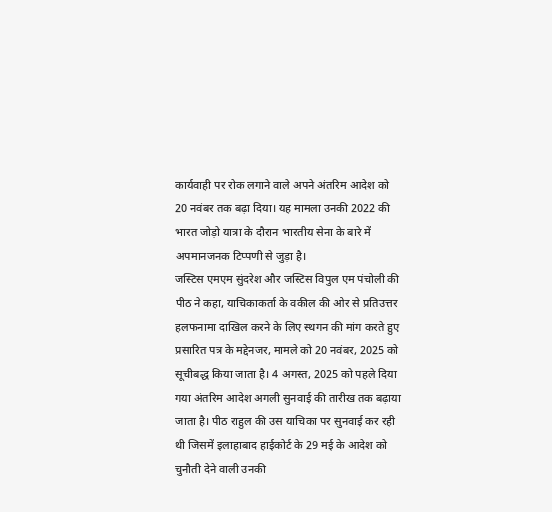कार्यवाही पर रोक लगाने वाले अपने अंतरिम आदेश को 20 नवंबर तक बढ़ा दिया। यह मामला उनकी 2022 की भारत जोड़ो यात्रा के दौरान भारतीय सेना के बारे में अपमानजनक टिप्पणी से जुड़ा है।
जस्टिस एमएम सुंदरेश और जस्टिस विपुल एम पंचोली की पीठ ने कहा, याचिकाकर्ता के वकील की ओर से प्रतिउत्तर हलफनामा दाखिल करने के लिए स्थगन की मांग करते हुए प्रसारित पत्र के मद्देनजर, मामले को 20 नवंबर, 2025 को सूचीबद्ध किया जाता है। 4 अगस्त, 2025 को पहले दिया गया अंतरिम आदेश अगली सुनवाई की तारीख तक बढ़ाया जाता है। पीठ राहुल की उस याचिका पर सुनवाई कर रही थी जिसमें इलाहाबाद हाईकोर्ट के 29 मई के आदेश को चुनौती देने वाली उनकी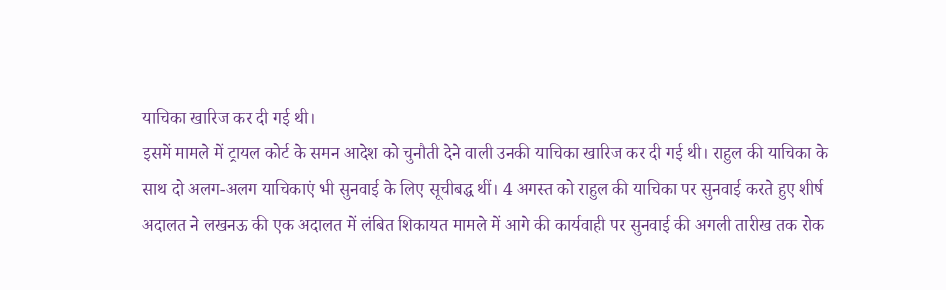याचिका खारिज कर दी गई थी।
इसमें मामले में ट्रायल कोर्ट के समन आदेश को चुनौती देने वाली उनकी याचिका खारिज कर दी गई थी। राहुल की याचिका के साथ दो अलग-अलग याचिकाएं भी सुनवाई के लिए सूचीबद्ध थीं। 4 अगस्त को राहुल की याचिका पर सुनवाई करते हुए शीर्ष अदालत ने लखनऊ की एक अदालत में लंबित शिकायत मामले में आगे की कार्यवाही पर सुनवाई की अगली तारीख तक रोक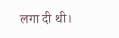लगा दी थी।